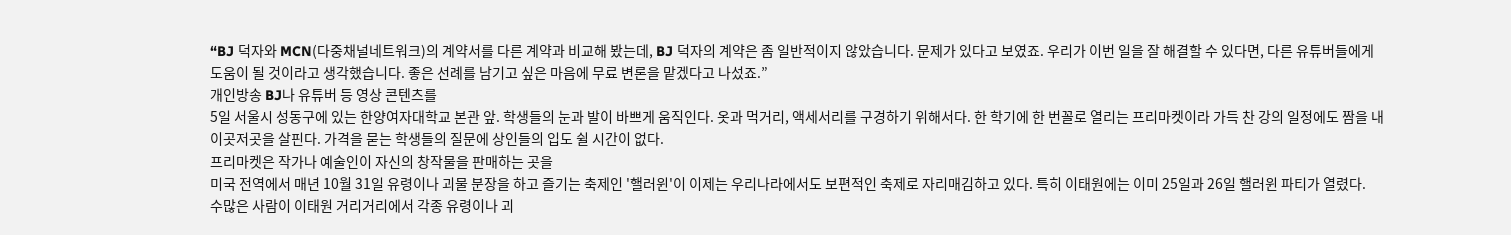“BJ 덕자와 MCN(다중채널네트워크)의 계약서를 다른 계약과 비교해 봤는데, BJ 덕자의 계약은 좀 일반적이지 않았습니다. 문제가 있다고 보였죠. 우리가 이번 일을 잘 해결할 수 있다면, 다른 유튜버들에게 도움이 될 것이라고 생각했습니다. 좋은 선례를 남기고 싶은 마음에 무료 변론을 맡겠다고 나섰죠.”
개인방송 BJ나 유튜버 등 영상 콘텐츠를
5일 서울시 성동구에 있는 한양여자대학교 본관 앞. 학생들의 눈과 발이 바쁘게 움직인다. 옷과 먹거리, 액세서리를 구경하기 위해서다. 한 학기에 한 번꼴로 열리는 프리마켓이라 가득 찬 강의 일정에도 짬을 내 이곳저곳을 살핀다. 가격을 묻는 학생들의 질문에 상인들의 입도 쉴 시간이 없다.
프리마켓은 작가나 예술인이 자신의 창작물을 판매하는 곳을
미국 전역에서 매년 10월 31일 유령이나 괴물 분장을 하고 즐기는 축제인 '핼러윈'이 이제는 우리나라에서도 보편적인 축제로 자리매김하고 있다. 특히 이태원에는 이미 25일과 26일 핼러윈 파티가 열렸다.
수많은 사람이 이태원 거리거리에서 각종 유령이나 괴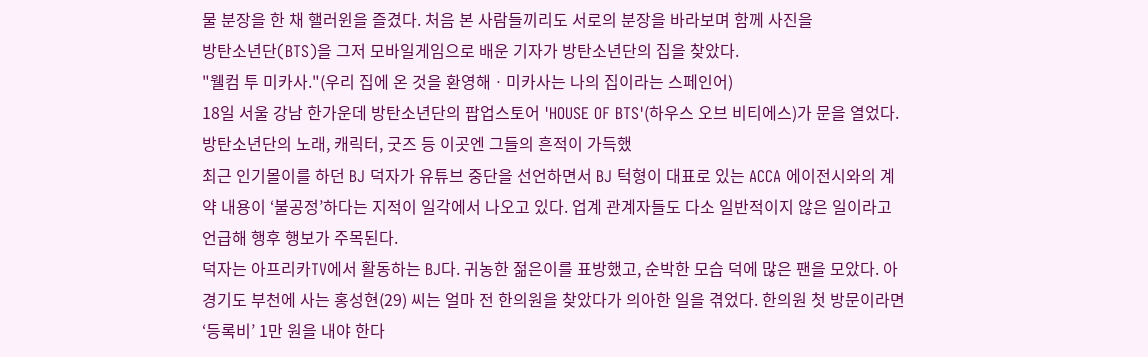물 분장을 한 채 핼러윈을 즐겼다. 처음 본 사람들끼리도 서로의 분장을 바라보며 함께 사진을
방탄소년단(BTS)을 그저 모바일게임으로 배운 기자가 방탄소년단의 집을 찾았다.
"웰컴 투 미카사."(우리 집에 온 것을 환영해ㆍ미카사는 나의 집이라는 스페인어)
18일 서울 강남 한가운데 방탄소년단의 팝업스토어 'HOUSE OF BTS'(하우스 오브 비티에스)가 문을 열었다. 방탄소년단의 노래, 캐릭터, 굿즈 등 이곳엔 그들의 흔적이 가득했
최근 인기몰이를 하던 BJ 덕자가 유튜브 중단을 선언하면서 BJ 턱형이 대표로 있는 ACCA 에이전시와의 계약 내용이 ‘불공정’하다는 지적이 일각에서 나오고 있다. 업계 관계자들도 다소 일반적이지 않은 일이라고 언급해 행후 행보가 주목된다.
덕자는 아프리카TV에서 활동하는 BJ다. 귀농한 젊은이를 표방했고, 순박한 모습 덕에 많은 팬을 모았다. 아
경기도 부천에 사는 홍성현(29) 씨는 얼마 전 한의원을 찾았다가 의아한 일을 겪었다. 한의원 첫 방문이라면 ‘등록비’ 1만 원을 내야 한다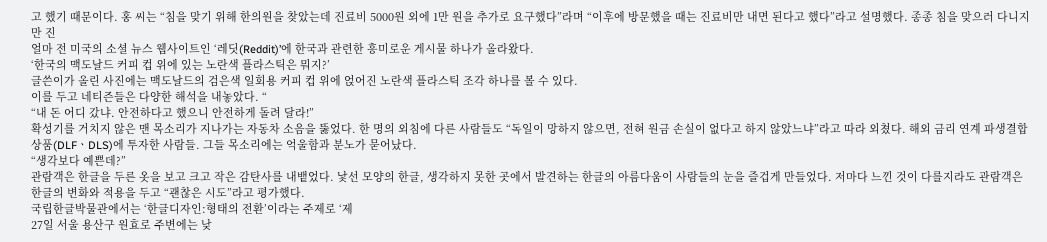고 했기 때문이다. 홍 씨는 “침을 맞기 위해 한의원을 찾았는데 진료비 5000원 외에 1만 원을 추가로 요구했다”라며 “이후에 방문했을 때는 진료비만 내면 된다고 했다”라고 설명했다. 종종 침을 맞으러 다니지만 진
얼마 전 미국의 소셜 뉴스 웹사이트인 ‘레딧(Reddit)’에 한국과 관련한 흥미로운 게시물 하나가 올라왔다.
‘한국의 맥도날드 커피 컵 위에 있는 노란색 플라스틱은 뭐지?’
글쓴이가 올린 사진에는 맥도날드의 검은색 일회용 커피 컵 위에 얹어진 노란색 플라스틱 조각 하나를 볼 수 있다.
이를 두고 네티즌들은 다양한 해석을 내놓았다. “
“내 돈 어디 갔냐. 안전하다고 했으니 안전하게 돌려 달라!”
확성기를 거치지 않은 맨 목소리가 지나가는 자동차 소음을 뚫었다. 한 명의 외침에 다른 사람들도 “독일이 망하지 않으면, 전혀 원금 손실이 없다고 하지 않았느냐”라고 따라 외쳤다. 해외 금리 연계 파생결합상품(DLFㆍDLS)에 투자한 사람들. 그들 목소리에는 억울함과 분노가 묻어났다.
“생각보다 예쁜데?”
관람객은 한글을 두른 옷을 보고 크고 작은 감탄사를 내뱉었다. 낯선 모양의 한글, 생각하지 못한 곳에서 발견하는 한글의 아름다움이 사람들의 눈을 즐겁게 만들었다. 저마다 느낀 것이 다를지라도 관람객은 한글의 변화와 적용을 두고 “괜찮은 시도”라고 평가했다.
국립한글박물관에서는 ‘한글디자인:형태의 전환’이라는 주제로 ‘제
27일 서울 용산구 원효로 주변에는 낮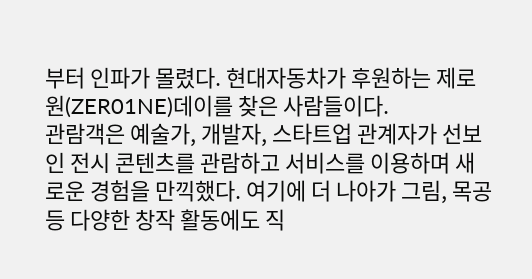부터 인파가 몰렸다. 현대자동차가 후원하는 제로원(ZER01NE)데이를 찾은 사람들이다.
관람객은 예술가, 개발자, 스타트업 관계자가 선보인 전시 콘텐츠를 관람하고 서비스를 이용하며 새로운 경험을 만끽했다. 여기에 더 나아가 그림, 목공 등 다양한 창작 활동에도 직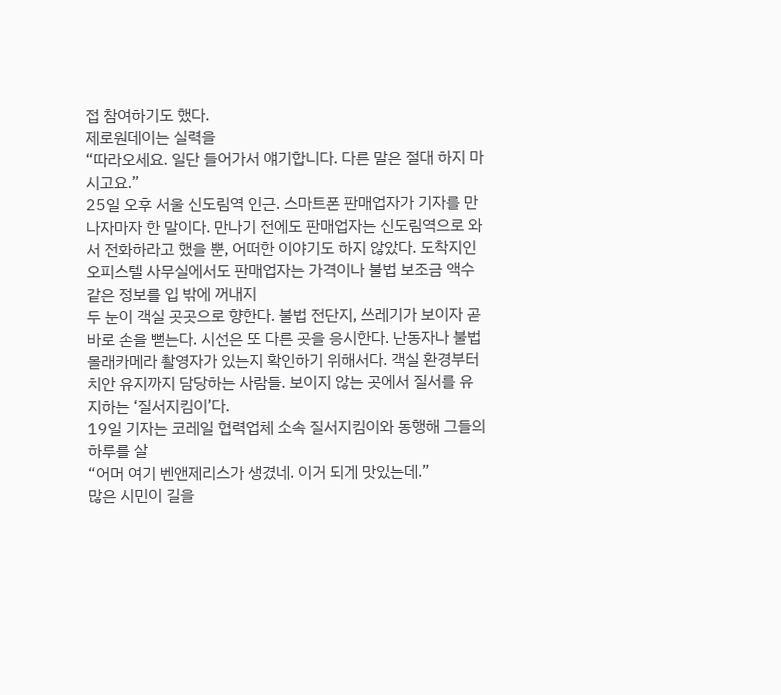접 참여하기도 했다.
제로원데이는 실력을
“따라오세요. 일단 들어가서 얘기합니다. 다른 말은 절대 하지 마시고요.”
25일 오후 서울 신도림역 인근. 스마트폰 판매업자가 기자를 만나자마자 한 말이다. 만나기 전에도 판매업자는 신도림역으로 와서 전화하라고 했을 뿐, 어떠한 이야기도 하지 않았다. 도착지인 오피스텔 사무실에서도 판매업자는 가격이나 불법 보조금 액수 같은 정보를 입 밖에 꺼내지
두 눈이 객실 곳곳으로 향한다. 불법 전단지, 쓰레기가 보이자 곧바로 손을 뻗는다. 시선은 또 다른 곳을 응시한다. 난동자나 불법 몰래카메라 촬영자가 있는지 확인하기 위해서다. 객실 환경부터 치안 유지까지 담당하는 사람들. 보이지 않는 곳에서 질서를 유지하는 ‘질서지킴이’다.
19일 기자는 코레일 협력업체 소속 질서지킴이와 동행해 그들의 하루를 살
“어머 여기 벤앤제리스가 생겼네. 이거 되게 맛있는데.”
많은 시민이 길을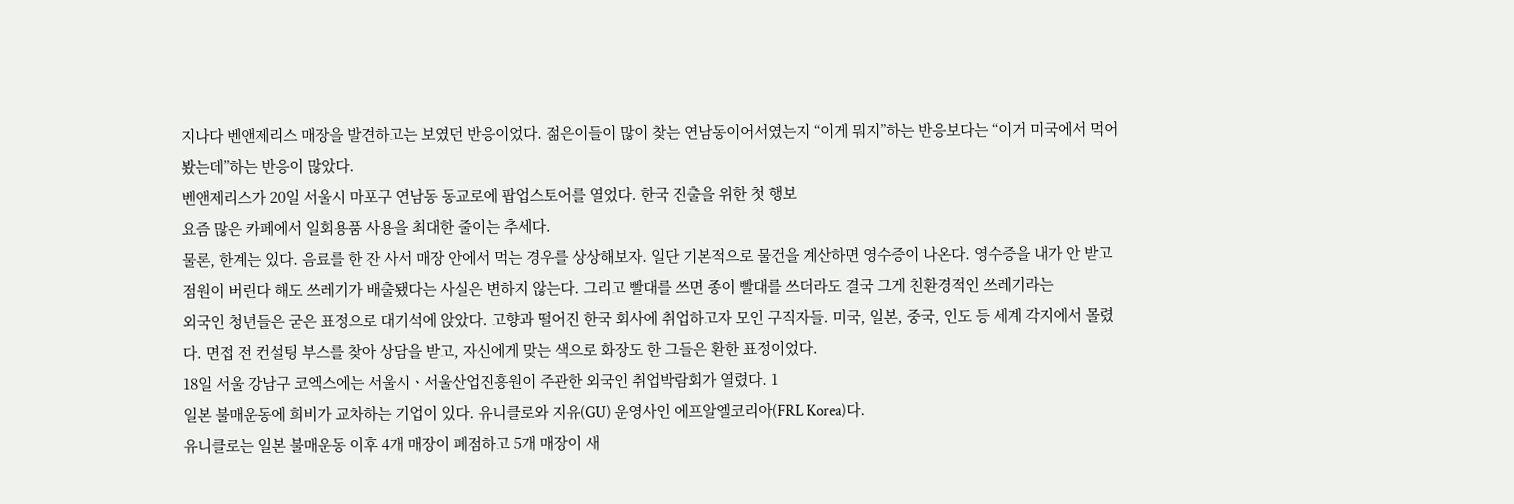지나다 벤앤제리스 매장을 발견하고는 보였던 반응이었다. 젊은이들이 많이 찾는 연남동이어서였는지 “이게 뭐지”하는 반응보다는 “이거 미국에서 먹어봤는데”하는 반응이 많았다.
벤앤제리스가 20일 서울시 마포구 연남동 동교로에 팝업스토어를 열었다. 한국 진출을 위한 첫 행보
요즘 많은 카페에서 일회용품 사용을 최대한 줄이는 추세다.
물론, 한계는 있다. 음료를 한 잔 사서 매장 안에서 먹는 경우를 상상해보자. 일단 기본적으로 물건을 계산하면 영수증이 나온다. 영수증을 내가 안 받고 점원이 버린다 해도 쓰레기가 배출됐다는 사실은 변하지 않는다. 그리고 빨대를 쓰면 종이 빨대를 쓰더라도 결국 그게 친환경적인 쓰레기라는
외국인 청년들은 굳은 표정으로 대기석에 앉았다. 고향과 떨어진 한국 회사에 취업하고자 모인 구직자들. 미국, 일본, 중국, 인도 등 세계 각지에서 몰렸다. 면접 전 컨설팅 부스를 찾아 상담을 받고, 자신에게 맞는 색으로 화장도 한 그들은 환한 표정이었다.
18일 서울 강남구 코엑스에는 서울시ㆍ서울산업진흥원이 주관한 외국인 취업박람회가 열렸다. 1
일본 불매운동에 희비가 교차하는 기업이 있다. 유니클로와 지유(GU) 운영사인 에프알엘코리아(FRL Korea)다.
유니클로는 일본 불매운동 이후 4개 매장이 폐점하고 5개 매장이 새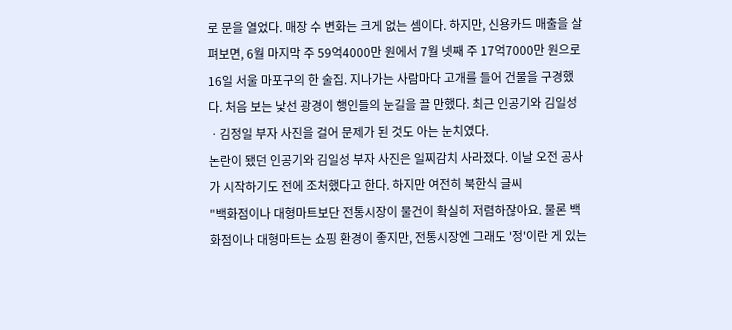로 문을 열었다. 매장 수 변화는 크게 없는 셈이다. 하지만, 신용카드 매출을 살펴보면, 6월 마지막 주 59억4000만 원에서 7월 넷째 주 17억7000만 원으로
16일 서울 마포구의 한 술집. 지나가는 사람마다 고개를 들어 건물을 구경했다. 처음 보는 낯선 광경이 행인들의 눈길을 끌 만했다. 최근 인공기와 김일성ㆍ김정일 부자 사진을 걸어 문제가 된 것도 아는 눈치였다.
논란이 됐던 인공기와 김일성 부자 사진은 일찌감치 사라졌다. 이날 오전 공사가 시작하기도 전에 조처했다고 한다. 하지만 여전히 북한식 글씨
"백화점이나 대형마트보단 전통시장이 물건이 확실히 저렴하잖아요. 물론 백화점이나 대형마트는 쇼핑 환경이 좋지만, 전통시장엔 그래도 '정'이란 게 있는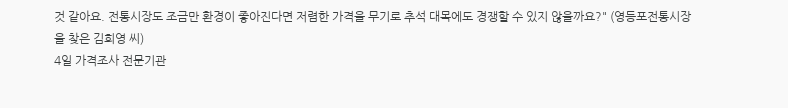것 같아요. 전통시장도 조금만 환경이 좋아진다면 저렴한 가격을 무기로 추석 대목에도 경쟁할 수 있지 않을까요?" (영등포전통시장을 찾은 김희영 씨)
4일 가격조사 전문기관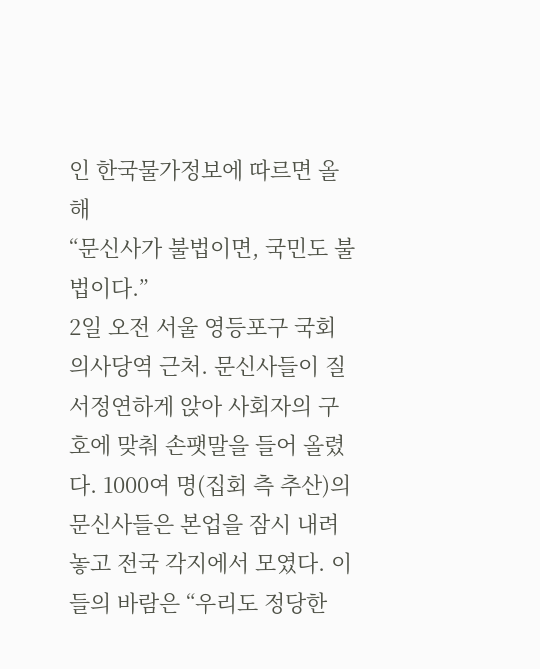인 한국물가정보에 따르면 올해
“문신사가 불법이면, 국민도 불법이다.”
2일 오전 서울 영등포구 국회의사당역 근처. 문신사들이 질서정연하게 앉아 사회자의 구호에 맞춰 손팻말을 들어 올렸다. 1000여 명(집회 측 추산)의 문신사들은 본업을 잠시 내려놓고 전국 각지에서 모였다. 이들의 바람은 “우리도 정당한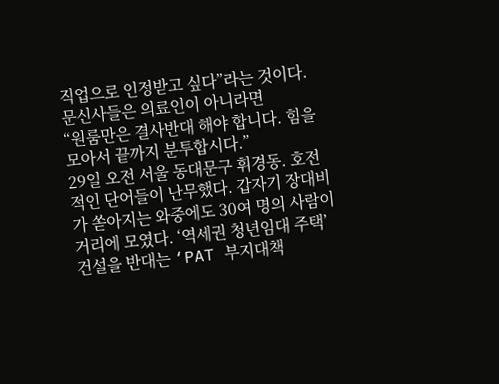직업으로 인정받고 싶다”라는 것이다.
문신사들은 의료인이 아니라면
“원룸만은 결사반대 해야 합니다. 힘을 모아서 끝까지 분투합시다.”
29일 오전 서울 동대문구 휘경동. 호전적인 단어들이 난무했다. 갑자기 장대비가 쏟아지는 와중에도 30여 명의 사람이 거리에 모였다. ‘역세권 청년임대 주택’ 건설을 반대는 ‘PAT 부지대책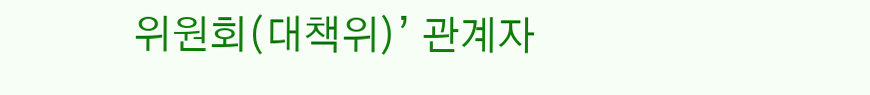위원회(대책위)’ 관계자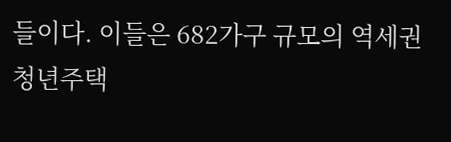들이다. 이들은 682가구 규모의 역세권 청년주택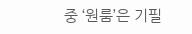중 ‘원룸’은 기필